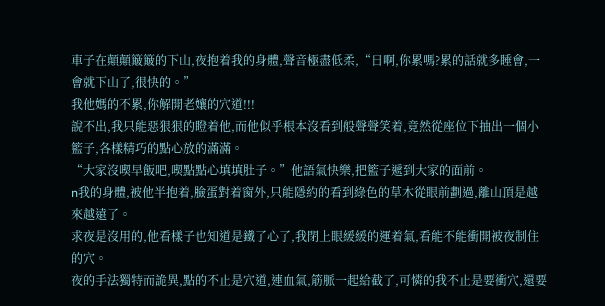車子在顛顛簸簸的下山,夜抱着我的身體,聲音極盡低柔,“日啊,你累嗎?累的話就多睡會,一會就下山了,很快的。”
我他媽的不累,你解開老孃的穴道!!!
說不出,我只能惡狠狠的瞪着他,而他似乎根本沒看到般聲聲笑着,竟然從座位下抽出一個小籃子,各樣精巧的點心放的滿滿。
“大家沒喫早飯吧,喫點點心填填肚子。”他語氣快樂,把籃子遞到大家的面前。
n我的身體,被他半抱着,臉蛋對着窗外,只能隱約的看到綠色的草木從眼前劃過,離山頂是越來越遠了。
求夜是沒用的,他看樣子也知道是鐵了心了,我閉上眼緩緩的運着氣,看能不能衝開被夜制住的穴。
夜的手法獨特而詭異,點的不止是穴道,連血氣,筋脈一起給截了,可憐的我不止是要衝穴,還要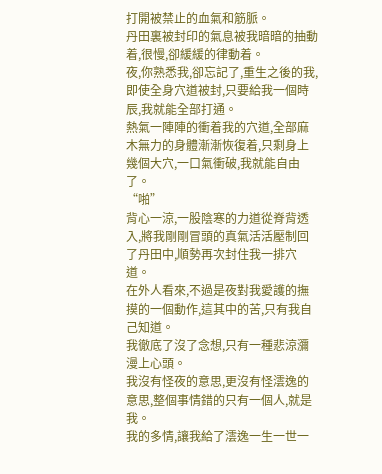打開被禁止的血氣和筋脈。
丹田裏被封印的氣息被我暗暗的抽動着,很慢,卻緩緩的律動着。
夜,你熟悉我,卻忘記了,重生之後的我,即使全身穴道被封,只要給我一個時辰,我就能全部打通。
熱氣一陣陣的衝着我的穴道,全部麻木無力的身體漸漸恢復着,只剩身上幾個大穴,一口氣衝破,我就能自由了。
“啪”
背心一涼,一股陰寒的力道從脊背透入,將我剛剛冒頭的真氣活活壓制回了丹田中,順勢再次封住我一排穴道。
在外人看來,不過是夜對我愛護的撫摸的一個動作,這其中的苦,只有我自己知道。
我徹底了沒了念想,只有一種悲涼瀰漫上心頭。
我沒有怪夜的意思,更沒有怪澐逸的意思,整個事情錯的只有一個人,就是我。
我的多情,讓我給了澐逸一生一世一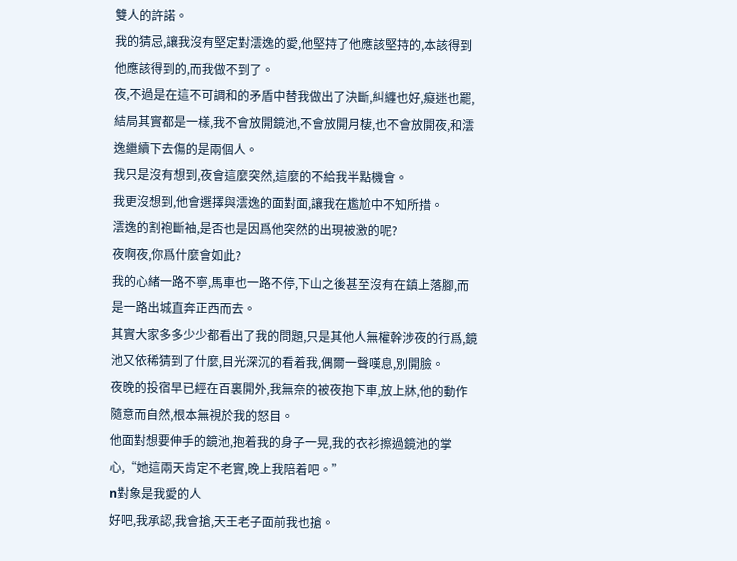雙人的許諾。
我的猜忌,讓我沒有堅定對澐逸的愛,他堅持了他應該堅持的,本該得到他應該得到的,而我做不到了。
夜,不過是在這不可調和的矛盾中替我做出了決斷,糾纏也好,癡迷也罷,結局其實都是一樣,我不會放開鏡池,不會放開月棲,也不會放開夜,和澐逸繼續下去傷的是兩個人。
我只是沒有想到,夜會這麼突然,這麼的不給我半點機會。
我更沒想到,他會選擇與澐逸的面對面,讓我在尷尬中不知所措。
澐逸的割袍斷袖,是否也是因爲他突然的出現被激的呢?
夜啊夜,你爲什麼會如此?
我的心緒一路不寧,馬車也一路不停,下山之後甚至沒有在鎮上落腳,而是一路出城直奔正西而去。
其實大家多多少少都看出了我的問題,只是其他人無權幹涉夜的行爲,鏡池又依稀猜到了什麼,目光深沉的看着我,偶爾一聲嘆息,別開臉。
夜晚的投宿早已經在百裏開外,我無奈的被夜抱下車,放上牀,他的動作隨意而自然,根本無視於我的怒目。
他面對想要伸手的鏡池,抱着我的身子一晃,我的衣衫擦過鏡池的掌心,“她這兩天肯定不老實,晚上我陪着吧。”
n對象是我愛的人
好吧,我承認,我會搶,天王老子面前我也搶。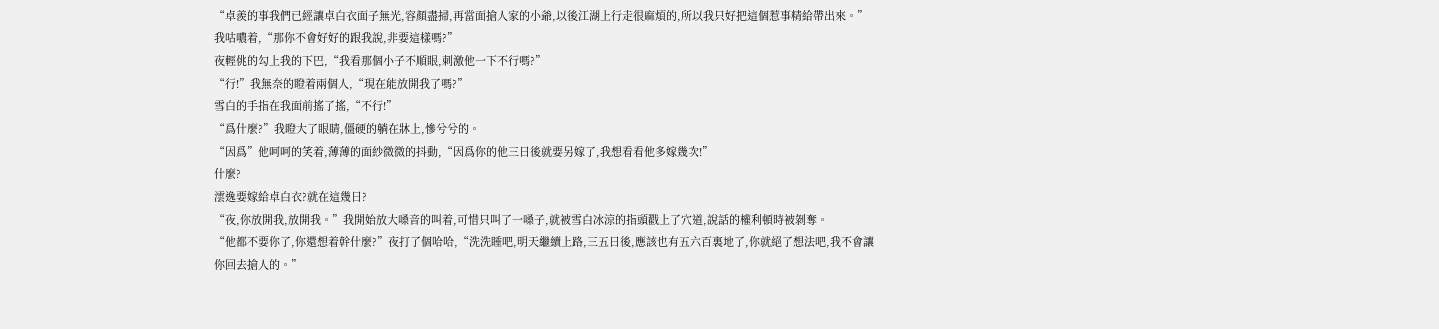“卓羨的事我們已經讓卓白衣面子無光,容顏盡掃,再當面搶人家的小爺,以後江湖上行走很麻煩的,所以我只好把這個惹事精給帶出來。”
我咕噥着,“那你不會好好的跟我說,非要這樣嗎?”
夜輕佻的勾上我的下巴,“我看那個小子不順眼,刺激他一下不行嗎?”
“行!”我無奈的瞪着兩個人,“現在能放開我了嗎?”
雪白的手指在我面前搖了搖,“不行!”
“爲什麼?”我瞪大了眼睛,僵硬的躺在牀上,慘兮兮的。
“因爲”他呵呵的笑着,薄薄的面紗微微的抖動,“因爲你的他三日後就要另嫁了,我想看看他多嫁幾次!”
什麼?
澐逸要嫁給卓白衣?就在這幾日?
“夜,你放開我,放開我。”我開始放大嗓音的叫着,可惜只叫了一嗓子,就被雪白冰涼的指頭戳上了穴道,說話的權利頓時被剝奪。
“他都不要你了,你還想着幹什麼?”夜打了個哈哈,“洗洗睡吧,明天繼續上路,三五日後,應該也有五六百裏地了,你就絕了想法吧,我不會讓你回去搶人的。”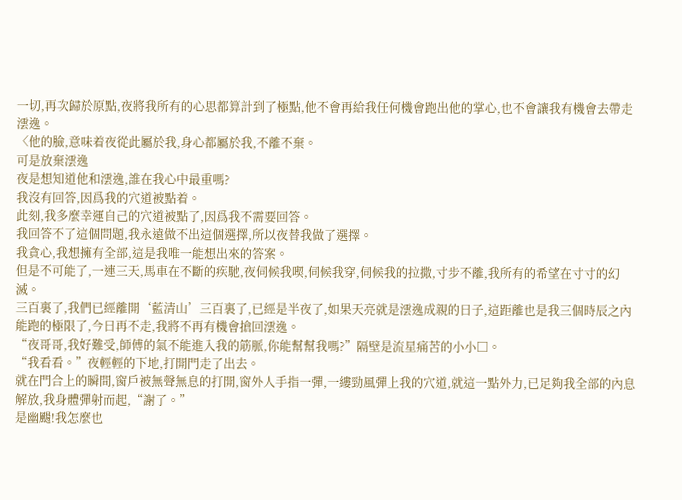一切,再次歸於原點,夜將我所有的心思都算計到了極點,他不會再給我任何機會跑出他的掌心,也不會讓我有機會去帶走澐逸。
〈他的臉,意味着夜從此屬於我,身心都屬於我,不離不棄。
可是放棄澐逸
夜是想知道他和澐逸,誰在我心中最重嗎?
我沒有回答,因爲我的穴道被點着。
此刻,我多麼幸運自己的穴道被點了,因爲我不需要回答。
我回答不了這個問題,我永遠做不出這個選擇,所以夜替我做了選擇。
我貪心,我想擁有全部,這是我唯一能想出來的答案。
但是不可能了,一連三天,馬車在不斷的疾馳,夜伺候我喫,伺候我穿,伺候我的拉撒,寸步不離,我所有的希望在寸寸的幻滅。
三百裏了,我們已經離開‘藍清山’三百裏了,已經是半夜了,如果天亮就是澐逸成親的日子,這距離也是我三個時辰之內能跑的極限了,今日再不走,我將不再有機會搶回澐逸。
“夜哥哥,我好難受,師傅的氣不能進入我的筋脈,你能幫幫我嗎?”隔壁是流星痛苦的小小□。
“我看看。”夜輕輕的下地,打開門走了出去。
就在門合上的瞬間,窗戶被無聲無息的打開,窗外人手指一彈,一縷勁風彈上我的穴道,就這一點外力,已足夠我全部的內息解放,我身體彈射而起,“謝了。”
是幽颺!我怎麼也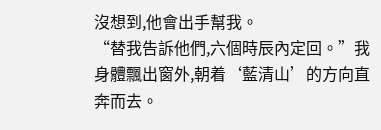沒想到,他會出手幫我。
“替我告訴他們,六個時辰內定回。”我身體飄出窗外,朝着‘藍清山’的方向直奔而去。